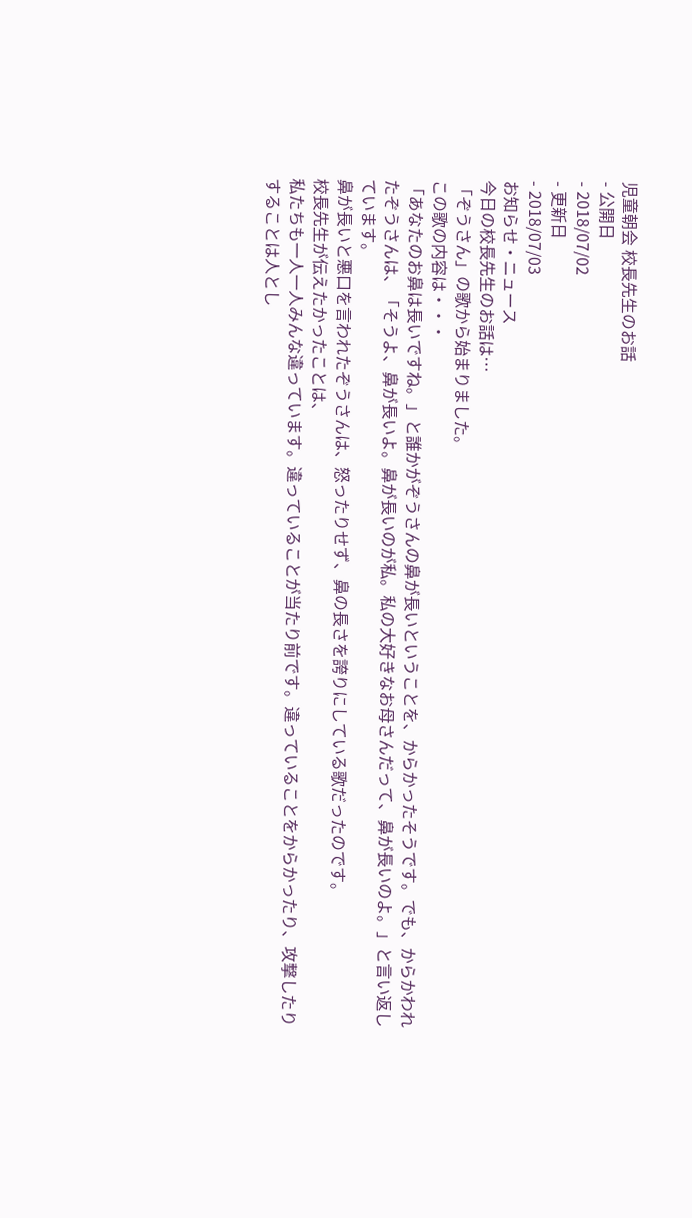児童朝会 校長先生のお話
- 公開日
- 2018/07/02
- 更新日
- 2018/07/03
お知らせ・ニュース
今日の校長先生のお話は…
「ぞうさん」の歌から始まりました。
この歌の内容は・・・
「あなたのお鼻は長いですね。」と誰かがぞうさんの鼻が長いということを、からかったそうです。でも、からかわれたぞうさんは、「そうよ、鼻が長いよ。鼻が長いのが私。私の大好きなお母さんだって、鼻が長いのよ。」と言い返しています。
鼻が長いと悪口を言われたぞうさんは、怒ったりせず、鼻の長さを誇りにしている歌だったのです。
校長先生が伝えたかったことは、
私たちも一人一人みんな違っています。違っていることが当たり前です。違っていることをからかったり、攻撃したりすることは人とし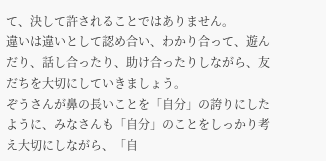て、決して許されることではありません。
違いは違いとして認め合い、わかり合って、遊んだり、話し合ったり、助け合ったりしながら、友だちを大切にしていきましょう。
ぞうさんが鼻の長いことを「自分」の誇りにしたように、みなさんも「自分」のことをしっかり考え大切にしながら、「自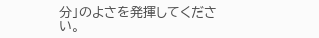分」のよさを発揮してください。